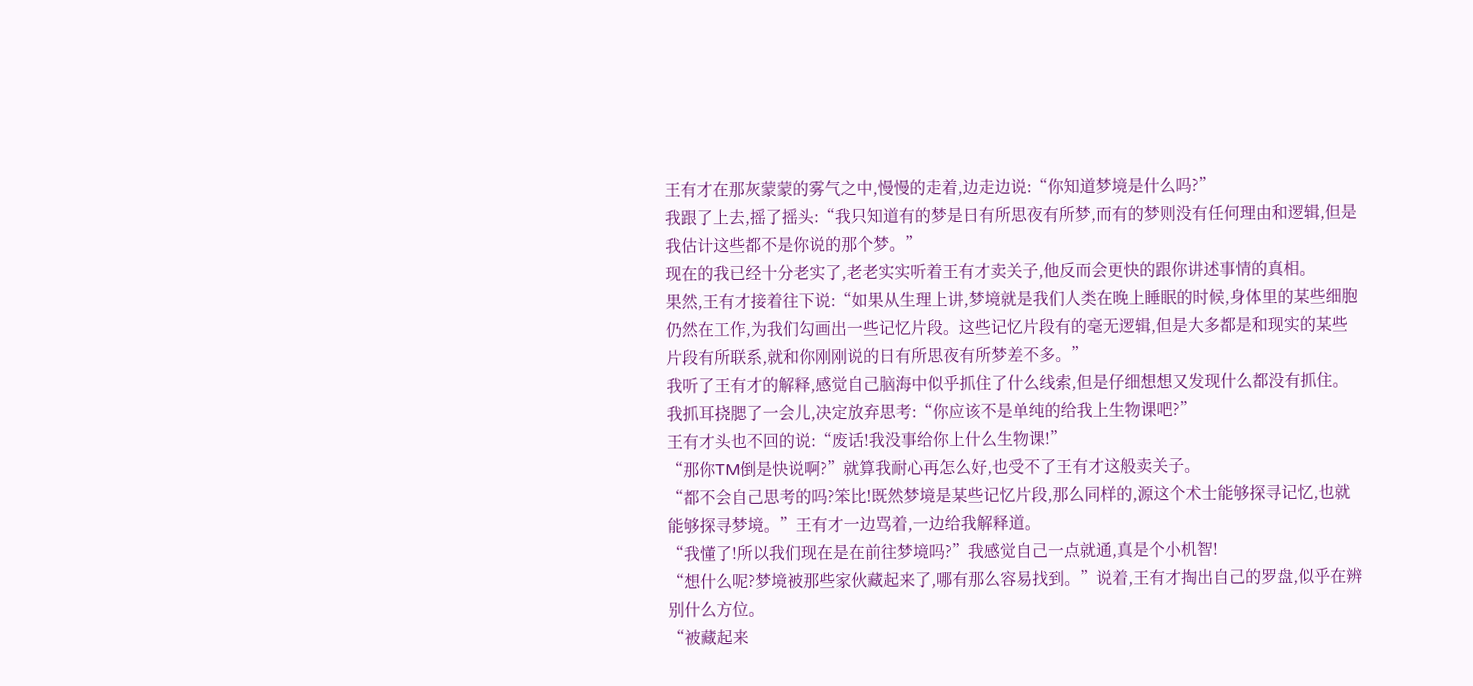王有才在那灰蒙蒙的雾气之中,慢慢的走着,边走边说:“你知道梦境是什么吗?”
我跟了上去,摇了摇头:“我只知道有的梦是日有所思夜有所梦,而有的梦则没有任何理由和逻辑,但是我估计这些都不是你说的那个梦。”
现在的我已经十分老实了,老老实实听着王有才卖关子,他反而会更快的跟你讲述事情的真相。
果然,王有才接着往下说:“如果从生理上讲,梦境就是我们人类在晚上睡眠的时候,身体里的某些细胞仍然在工作,为我们勾画出一些记忆片段。这些记忆片段有的毫无逻辑,但是大多都是和现实的某些片段有所联系,就和你刚刚说的日有所思夜有所梦差不多。”
我听了王有才的解释,感觉自己脑海中似乎抓住了什么线索,但是仔细想想又发现什么都没有抓住。我抓耳挠腮了一会儿,决定放弃思考:“你应该不是单纯的给我上生物课吧?”
王有才头也不回的说:“废话!我没事给你上什么生物课!”
“那你TM倒是快说啊?”就算我耐心再怎么好,也受不了王有才这般卖关子。
“都不会自己思考的吗?笨比!既然梦境是某些记忆片段,那么同样的,源这个术士能够探寻记忆,也就能够探寻梦境。”王有才一边骂着,一边给我解释道。
“我懂了!所以我们现在是在前往梦境吗?”我感觉自己一点就通,真是个小机智!
“想什么呢?梦境被那些家伙藏起来了,哪有那么容易找到。”说着,王有才掏出自己的罗盘,似乎在辨别什么方位。
“被藏起来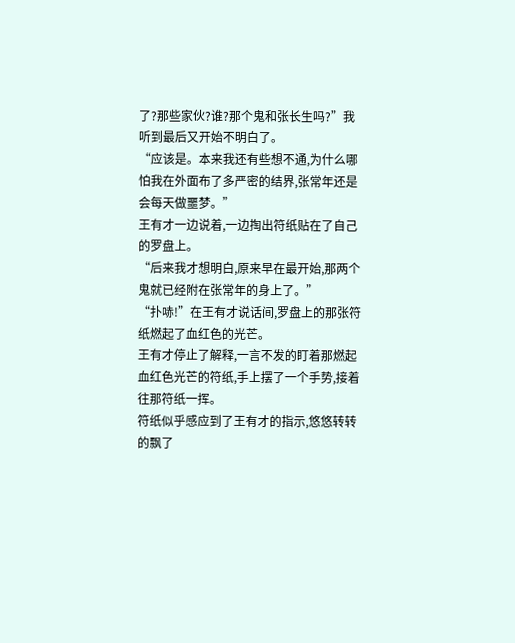了?那些家伙?谁?那个鬼和张长生吗?”我听到最后又开始不明白了。
“应该是。本来我还有些想不通,为什么哪怕我在外面布了多严密的结界,张常年还是会每天做噩梦。”
王有才一边说着,一边掏出符纸贴在了自己的罗盘上。
“后来我才想明白,原来早在最开始,那两个鬼就已经附在张常年的身上了。”
“扑哧!”在王有才说话间,罗盘上的那张符纸燃起了血红色的光芒。
王有才停止了解释,一言不发的盯着那燃起血红色光芒的符纸,手上摆了一个手势,接着往那符纸一挥。
符纸似乎感应到了王有才的指示,悠悠转转的飘了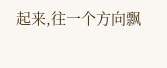起来,往一个方向飘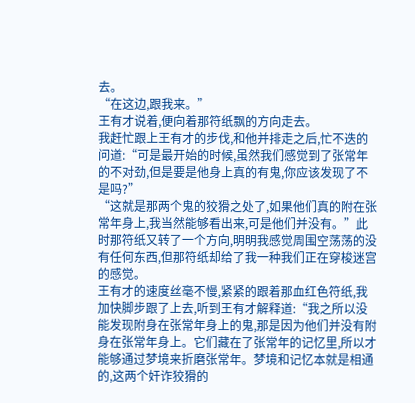去。
“在这边,跟我来。”
王有才说着,便向着那符纸飘的方向走去。
我赶忙跟上王有才的步伐,和他并排走之后,忙不迭的问道:“可是最开始的时候,虽然我们感觉到了张常年的不对劲,但是要是他身上真的有鬼,你应该发现了不是吗?”
“这就是那两个鬼的狡猾之处了,如果他们真的附在张常年身上,我当然能够看出来,可是他们并没有。”此时那符纸又转了一个方向,明明我感觉周围空荡荡的没有任何东西,但那符纸却给了我一种我们正在穿梭迷宫的感觉。
王有才的速度丝毫不慢,紧紧的跟着那血红色符纸,我加快脚步跟了上去,听到王有才解释道:“我之所以没能发现附身在张常年身上的鬼,那是因为他们并没有附身在张常年身上。它们藏在了张常年的记忆里,所以才能够通过梦境来折磨张常年。梦境和记忆本就是相通的,这两个奸诈狡猾的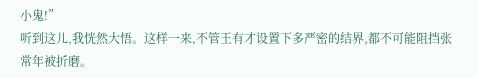小鬼!”
听到这儿,我恍然大悟。这样一来,不管王有才设置下多严密的结界,都不可能阻挡张常年被折磨。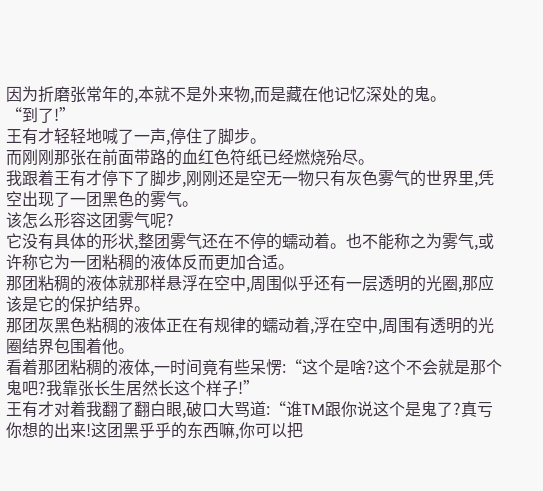因为折磨张常年的,本就不是外来物,而是藏在他记忆深处的鬼。
“到了!”
王有才轻轻地喊了一声,停住了脚步。
而刚刚那张在前面带路的血红色符纸已经燃烧殆尽。
我跟着王有才停下了脚步,刚刚还是空无一物只有灰色雾气的世界里,凭空出现了一团黑色的雾气。
该怎么形容这团雾气呢?
它没有具体的形状,整团雾气还在不停的蠕动着。也不能称之为雾气,或许称它为一团粘稠的液体反而更加合适。
那团粘稠的液体就那样悬浮在空中,周围似乎还有一层透明的光圈,那应该是它的保护结界。
那团灰黑色粘稠的液体正在有规律的蠕动着,浮在空中,周围有透明的光圈结界包围着他。
看着那团粘稠的液体,一时间竟有些呆愣:“这个是啥?这个不会就是那个鬼吧?我靠张长生居然长这个样子!”
王有才对着我翻了翻白眼,破口大骂道:“谁TM跟你说这个是鬼了?真亏你想的出来!这团黑乎乎的东西嘛,你可以把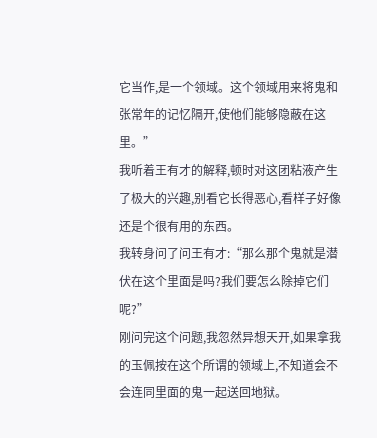它当作,是一个领域。这个领域用来将鬼和张常年的记忆隔开,使他们能够隐蔽在这里。”
我听着王有才的解释,顿时对这团粘液产生了极大的兴趣,别看它长得恶心,看样子好像还是个很有用的东西。
我转身问了问王有才:“那么那个鬼就是潜伏在这个里面是吗?我们要怎么除掉它们呢?”
刚问完这个问题,我忽然异想天开,如果拿我的玉佩按在这个所谓的领域上,不知道会不会连同里面的鬼一起送回地狱。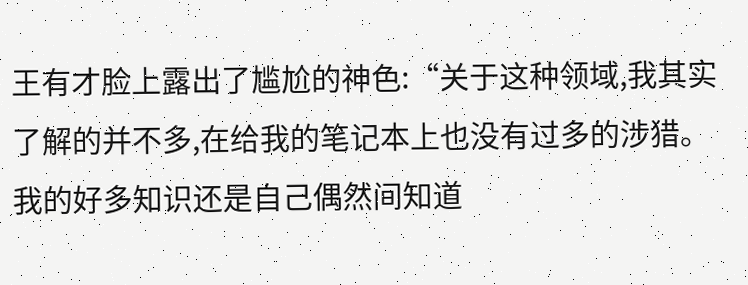王有才脸上露出了尴尬的神色:“关于这种领域,我其实了解的并不多,在给我的笔记本上也没有过多的涉猎。我的好多知识还是自己偶然间知道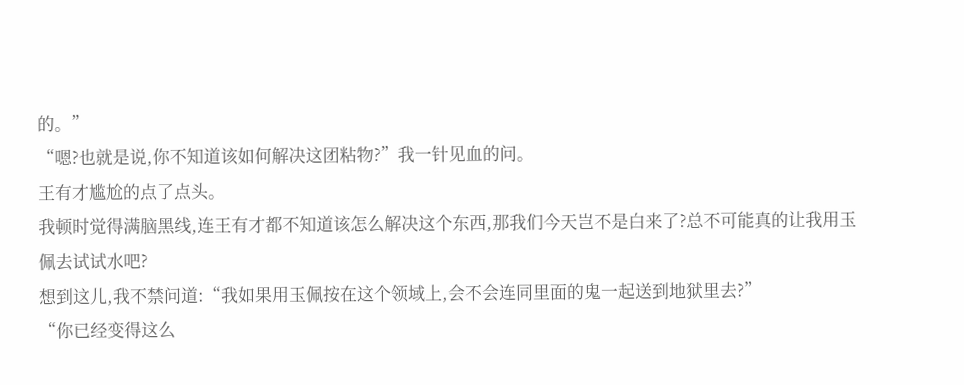的。”
“嗯?也就是说,你不知道该如何解决这团粘物?”我一针见血的问。
王有才尴尬的点了点头。
我顿时觉得满脑黑线,连王有才都不知道该怎么解决这个东西,那我们今天岂不是白来了?总不可能真的让我用玉佩去试试水吧?
想到这儿,我不禁问道:“我如果用玉佩按在这个领域上,会不会连同里面的鬼一起送到地狱里去?”
“你已经变得这么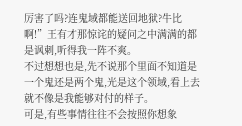厉害了吗?连鬼域都能送回地狱?牛比啊!”王有才那惊诧的疑问之中满满的都是讽刺,听得我一阵不爽。
不过想想也是,先不说那个里面不知道是一个鬼还是两个鬼,光是这个领域,看上去就不像是我能够对付的样子。
可是,有些事情往往不会按照你想象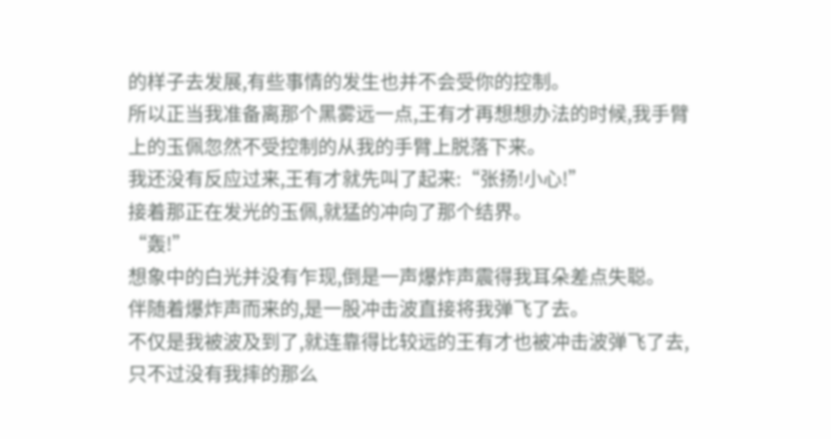的样子去发展,有些事情的发生也并不会受你的控制。
所以正当我准备离那个黑雾远一点,王有才再想想办法的时候,我手臂上的玉佩忽然不受控制的从我的手臂上脱落下来。
我还没有反应过来,王有才就先叫了起来:“张扬!小心!”
接着那正在发光的玉佩,就猛的冲向了那个结界。
“轰!”
想象中的白光并没有乍现,倒是一声爆炸声震得我耳朵差点失聪。
伴随着爆炸声而来的,是一股冲击波直接将我弹飞了去。
不仅是我被波及到了,就连靠得比较远的王有才也被冲击波弹飞了去,只不过没有我摔的那么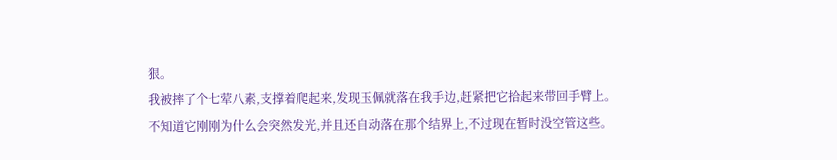狠。
我被摔了个七荤八素,支撑着爬起来,发现玉佩就落在我手边,赶紧把它拾起来带回手臂上。
不知道它刚刚为什么会突然发光,并且还自动落在那个结界上,不过现在暂时没空管这些。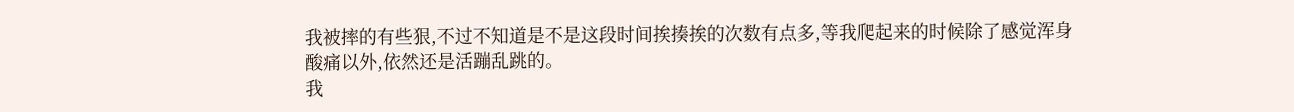我被摔的有些狠,不过不知道是不是这段时间挨揍挨的次数有点多,等我爬起来的时候除了感觉浑身酸痛以外,依然还是活蹦乱跳的。
我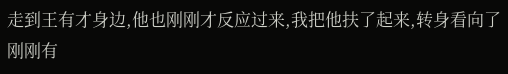走到王有才身边,他也刚刚才反应过来,我把他扶了起来,转身看向了刚刚有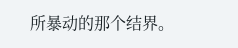所暴动的那个结界。